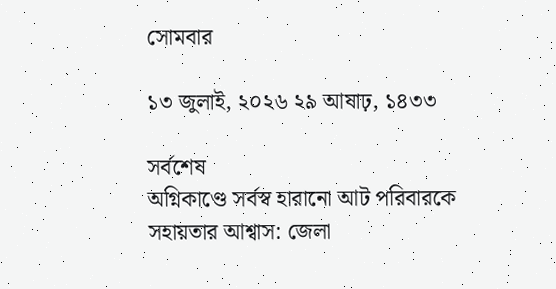সোমবার

১৩ জুলাই, ২০২৬ ২৯ আষাঢ়, ১৪৩৩

সর্বশেষ
অগ্নিকাণ্ডে সর্বস্ব হারানো আট পরিবারকে সহায়তার আশ্বাস: জেলা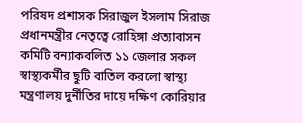পরিষদ প্রশাসক সিরাজুল ইসলাম সিরাজ প্রধানমন্ত্রীর নেতৃত্বে রোহিঙ্গা প্রত্যাবাসন কমিটি বন্যাকবলিত ১১ জেলার সকল স্বাস্থ্যকর্মীর ছুটি বাতিল করলো স্বাস্থ্য মন্ত্রণালয় দুর্নীতির দায়ে দক্ষিণ কোরিয়ার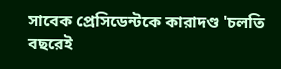সাবেক প্রেসিডেন্টকে কারাদণ্ড 'চলতি বছরেই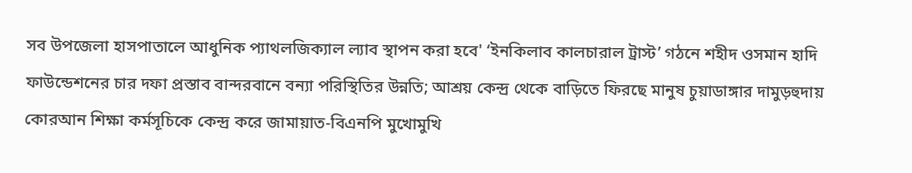সব উপজেলা হাসপাতালে আধুনিক প্যাথলজিক্যাল ল্যাব স্থাপন করা হবে' ‘ইনকিলাব কালচারাল ট্রাস্ট’ গঠনে শহীদ ওসমান হাদি ফাউন্ডেশনের চার দফা প্রস্তাব বান্দরবানে বন্যা পরিস্থিতির উন্নতি; আশ্রয় কেন্দ্র থে‌কে বা‌ড়িতে ফির‌ছে মানুষ চুয়াডাঙ্গার দামুড়হুদায় কোরআন শিক্ষা কর্মসূচিকে কেন্দ্র করে জামায়াত-বিএনপি মুখোমুখি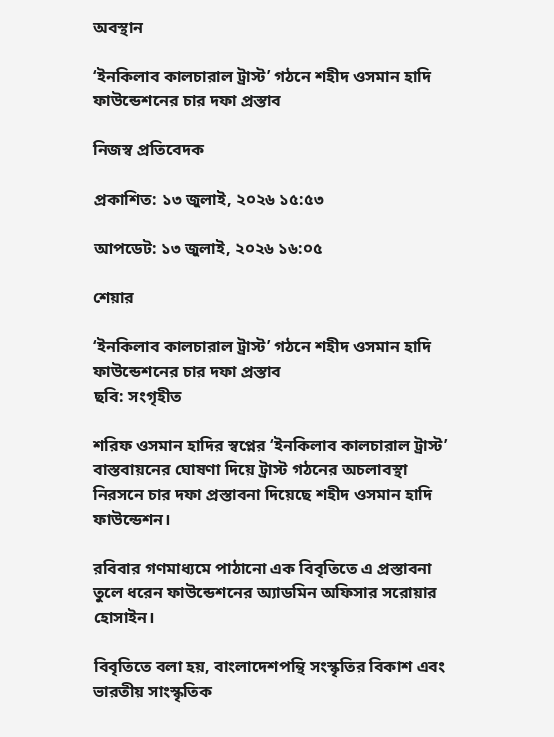অবস্থান

‘ইনকিলাব কালচারাল ট্রাস্ট’ গঠনে শহীদ ওসমান হাদি ফাউন্ডেশনের চার দফা প্রস্তাব

নিজস্ব প্রতিবেদক

প্রকাশিত: ১৩ জুলাই, ২০২৬ ১৫:৫৩

আপডেট: ১৩ জুলাই, ২০২৬ ১৬:০৫

শেয়ার

‘ইনকিলাব কালচারাল ট্রাস্ট’ গঠনে শহীদ ওসমান হাদি ফাউন্ডেশনের চার দফা প্রস্তাব
ছবি: সংগৃহীত

শরিফ ওসমান হাদির স্বপ্নের ‘ইনকিলাব কালচারাল ট্রাস্ট’ বাস্তবায়নের ঘোষণা দিয়ে ট্রাস্ট গঠনের অচলাবস্থা নিরসনে চার দফা প্রস্তাবনা দিয়েছে শহীদ ওসমান হাদি ফাউন্ডেশন।

রবিবার গণমাধ্যমে পাঠানো এক বিবৃতিতে এ প্রস্তাবনা তুলে ধরেন ফাউন্ডেশনের অ্যাডমিন অফিসার সরোয়ার হোসাইন।

বিবৃতিতে বলা হয়, বাংলাদেশপন্থি সংস্কৃতির বিকাশ এবং ভারতীয় সাংস্কৃতিক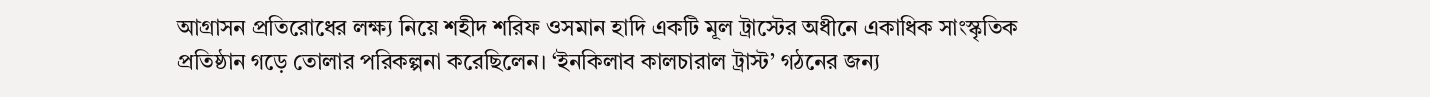আগ্রাসন প্রতিরোধের লক্ষ্য নিয়ে শহীদ শরিফ ওসমান হাদি একটি মূল ট্রাস্টের অধীনে একাধিক সাংস্কৃতিক প্রতিষ্ঠান গড়ে তোলার পরিকল্পনা করেছিলেন। ‘ইনকিলাব কালচারাল ট্রাস্ট’ গঠনের জন্য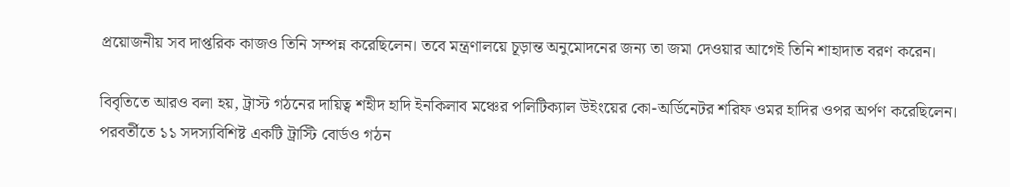প্রয়োজনীয় সব দাপ্তরিক কাজও তিনি সম্পন্ন করেছিলেন। তবে মন্ত্রণালয়ে চূড়ান্ত অনুমোদনের জন্য তা জমা দেওয়ার আগেই তিনি শাহাদাত বরণ করেন।

বিবৃতিতে আরও বলা হয়, ট্রাস্ট গঠনের দায়িত্ব শহীদ হাদি ইনকিলাব মঞ্চের পলিটিক্যাল উইংয়ের কো-অর্ডিনেটর শরিফ ওমর হাদির ওপর অর্পণ করেছিলেন। পরবর্তীতে ১১ সদস্যবিশিষ্ট একটি ট্রাস্টি বোর্ডও গঠন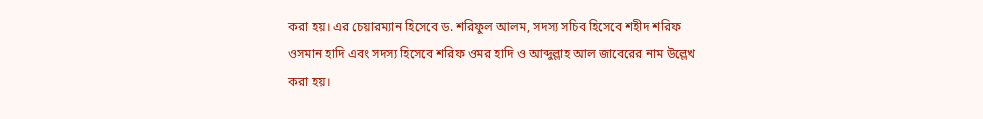করা হয়। এর চেয়ারম্যান হিসেবে ড. শরিফুল আলম, সদস্য সচিব হিসেবে শহীদ শরিফ ওসমান হাদি এবং সদস্য হিসেবে শরিফ ওমর হাদি ও আব্দুল্লাহ আল জাবেরের নাম উল্লেখ করা হয়।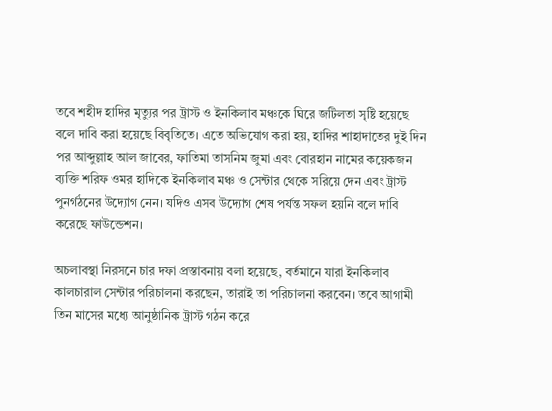তবে শহীদ হাদির মৃত্যুর পর ট্রাস্ট ও ইনকিলাব মঞ্চকে ঘিরে জটিলতা সৃষ্টি হয়েছে বলে দাবি করা হয়েছে বিবৃতিতে। এতে অভিযোগ করা হয়, হাদির শাহাদাতের দুই দিন পর আব্দুল্লাহ আল জাবের, ফাতিমা তাসনিম জুমা এবং বোরহান নামের কয়েকজন ব্যক্তি শরিফ ওমর হাদিকে ইনকিলাব মঞ্চ ও সেন্টার থেকে সরিয়ে দেন এবং ট্রাস্ট পুনর্গঠনের উদ্যোগ নেন। যদিও এসব উদ্যোগ শেষ পর্যন্ত সফল হয়নি বলে দাবি করেছে ফাউন্ডেশন।

অচলাবস্থা নিরসনে চার দফা প্রস্তাবনায় বলা হয়েছে, বর্তমানে যারা ইনকিলাব কালচারাল সেন্টার পরিচালনা করছেন, তারাই তা পরিচালনা করবেন। তবে আগামী তিন মাসের মধ্যে আনুষ্ঠানিক ট্রাস্ট গঠন করে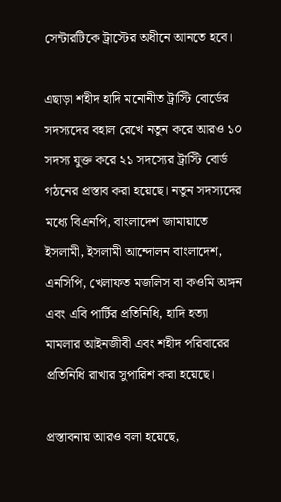সেন্টারটিকে ট্রাস্টের অধীনে আনতে হবে।

এছাড়া শহীদ হাদি মনোনীত ট্রাস্টি বোর্ডের সদস্যদের বহাল রেখে নতুন করে আরও ১০ সদস্য যুক্ত করে ২১ সদস্যের ট্রাস্টি বোর্ড গঠনের প্রস্তাব করা হয়েছে। নতুন সদস্যদের মধ্যে বিএনপি, বাংলাদেশ জামায়াতে ইসলামী, ইসলামী আন্দোলন বাংলাদেশ, এনসিপি, খেলাফত মজলিস বা কওমি অঙ্গন এবং এবি পার্টির প্রতিনিধি, হাদি হত্যা মামলার আইনজীবী এবং শহীদ পরিবারের প্রতিনিধি রাখার সুপারিশ করা হয়েছে।

প্রস্তাবনায় আরও বলা হয়েছে,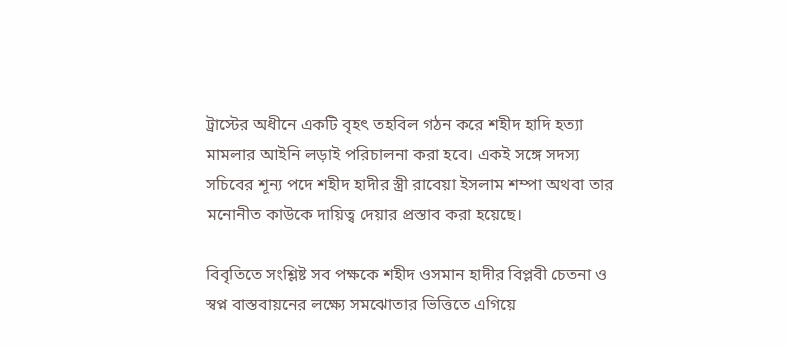ট্রাস্টের অধীনে একটি বৃহৎ তহবিল গঠন করে শহীদ হাদি হত্যা মামলার আইনি লড়াই পরিচালনা করা হবে। একই সঙ্গে সদস্য সচিবের শূন্য পদে শহীদ হাদীর স্ত্রী রাবেয়া ইসলাম শম্পা অথবা তার মনোনীত কাউকে দায়িত্ব দেয়ার প্রস্তাব করা হয়েছে।

বিবৃতিতে সংশ্লিষ্ট সব পক্ষকে শহীদ ওসমান হাদীর বিপ্লবী চেতনা ও স্বপ্ন বাস্তবায়নের লক্ষ্যে সমঝোতার ভিত্তিতে এগিয়ে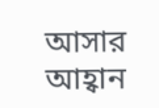আসার আহ্বান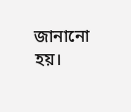জানানো হয়।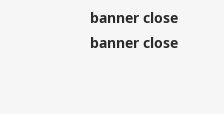banner close
banner close